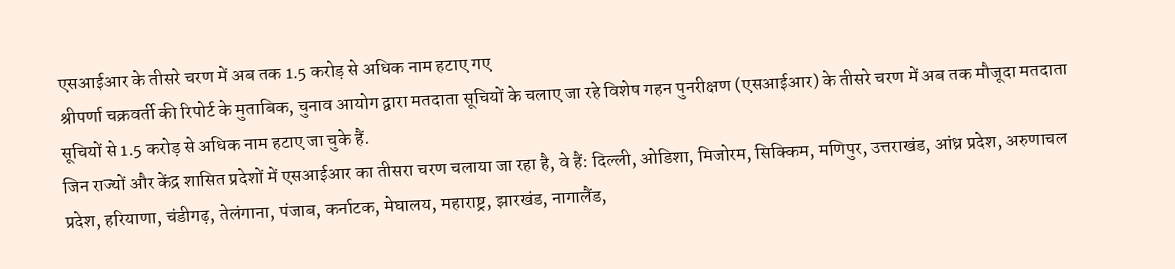एसआईआर के तीसरे चरण में अब तक 1.5 करोड़ से अधिक नाम हटाए गए
श्रीपर्णा चक्रवर्ती की रिपोर्ट के मुताबिक, चुनाव आयोग द्वारा मतदाता सूचियों के चलाए जा रहे विशेष गहन पुनरीक्षण (एसआईआर) के तीसरे चरण में अब तक मौजूदा मतदाता सूचियों से 1.5 करोड़ से अधिक नाम हटाए जा चुके हैं.
जिन राज्यों और केंद्र शासित प्रदेशों में एसआईआर का तीसरा चरण चलाया जा रहा है, वे हैं: दिल्ली, ओडिशा, मिजोरम, सिक्किम, मणिपुर, उत्तराखंड, आंध्र प्रदेश, अरुणाचल प्रदेश, हरियाणा, चंडीगढ़, तेलंगाना, पंजाब, कर्नाटक, मेघालय, महाराष्ट्र, झारखंड, नागालैंड,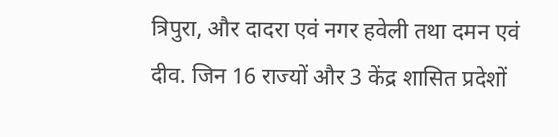त्रिपुरा, और दादरा एवं नगर हवेली तथा दमन एवं दीव. जिन 16 राज्यों और 3 केंद्र शासित प्रदेशों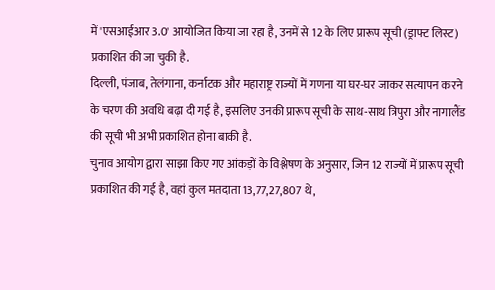में 'एसआईआर 3.0' आयोजित किया जा रहा है, उनमें से 12 के लिए प्रारूप सूची (ड्राफ्ट लिस्ट) प्रकाशित की जा चुकी है.
दिल्ली, पंजाब, तेलंगाना, कर्नाटक और महाराष्ट्र राज्यों में गणना या घर-घर जाकर सत्यापन करने के चरण की अवधि बढ़ा दी गई है, इसलिए उनकी प्रारूप सूची के साथ-साथ त्रिपुरा और नागालैंड की सूची भी अभी प्रकाशित होना बाकी है.
चुनाव आयोग द्वारा साझा किए गए आंकड़ों के विश्लेषण के अनुसार, जिन 12 राज्यों में प्रारूप सूची प्रकाशित की गई है, वहां कुल मतदाता 13,77,27,807 थे,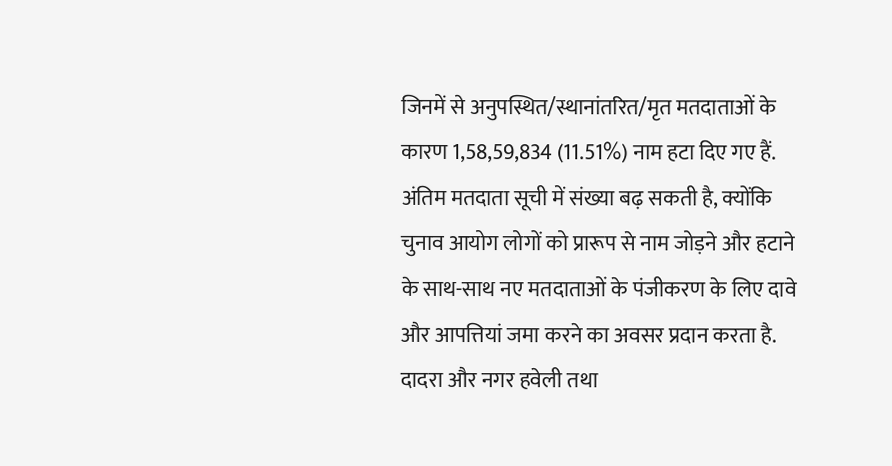जिनमें से अनुपस्थित/स्थानांतरित/मृत मतदाताओं के कारण 1,58,59,834 (11.51%) नाम हटा दिए गए हैं. अंतिम मतदाता सूची में संख्या बढ़ सकती है, क्योंकि चुनाव आयोग लोगों को प्रारूप से नाम जोड़ने और हटाने के साथ-साथ नए मतदाताओं के पंजीकरण के लिए दावे और आपत्तियां जमा करने का अवसर प्रदान करता है.
दादरा और नगर हवेली तथा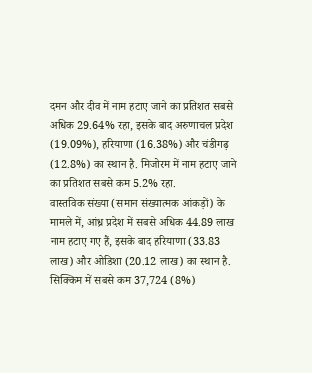दमन और दीव में नाम हटाए जाने का प्रतिशत सबसे अधिक 29.64% रहा, इसके बाद अरुणाचल प्रदेश (19.09%), हरियाणा (16.38%) और चंडीगढ़ (12.8%) का स्थान है. मिजोरम में नाम हटाए जाने का प्रतिशत सबसे कम 5.2% रहा.
वास्तविक संख्या (समान संख्यात्मक आंकड़ों) के मामले में, आंध्र प्रदेश में सबसे अधिक 44.89 लाख नाम हटाए गए हैं, इसके बाद हरियाणा (33.83 लाख) और ओडिशा (20.12 लाख) का स्थान है. सिक्किम में सबसे कम 37,724 (8%)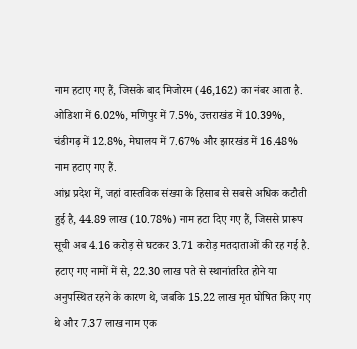नाम हटाए गए हैं, जिसके बाद मिजोरम (46,162) का नंबर आता है.
ओडिशा में 6.02%, मणिपुर में 7.5%, उत्तराखंड में 10.39%, चंडीगढ़ में 12.8%, मेघालय में 7.67% और झारखंड में 16.48% नाम हटाए गए हैं.
आंध्र प्रदेश में, जहां वास्तविक संख्या के हिसाब से सबसे अधिक कटौती हुई है, 44.89 लाख (10.78%) नाम हटा दिए गए हैं, जिससे प्रारूप सूची अब 4.16 करोड़ से घटकर 3.71 करोड़ मतदाताओं की रह गई है. हटाए गए नामों में से, 22.30 लाख पते से स्थानांतरित होने या अनुपस्थित रहने के कारण थे, जबकि 15.22 लाख मृत घोषित किए गए थे और 7.37 लाख नाम एक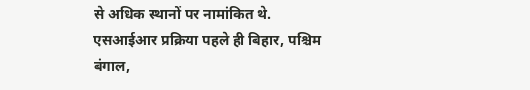से अधिक स्थानों पर नामांकित थे.
एसआईआर प्रक्रिया पहले ही बिहार, पश्चिम बंगाल,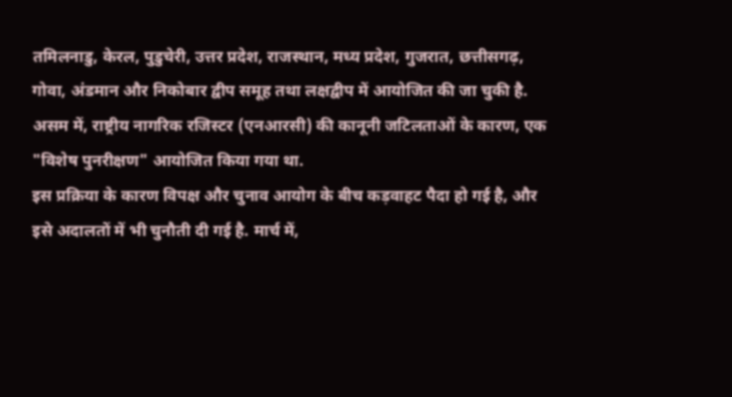तमिलनाडु, केरल, पुडुचेरी, उत्तर प्रदेश, राजस्थान, मध्य प्रदेश, गुजरात, छत्तीसगढ़, गोवा, अंडमान और निकोबार द्वीप समूह तथा लक्षद्वीप में आयोजित की जा चुकी है. असम में, राष्ट्रीय नागरिक रजिस्टर (एनआरसी) की कानूनी जटिलताओं के कारण, एक "विशेष पुनरीक्षण" आयोजित किया गया था.
इस प्रक्रिया के कारण विपक्ष और चुनाव आयोग के बीच कड़वाहट पैदा हो गई है, और इसे अदालतों में भी चुनौती दी गई है. मार्च में,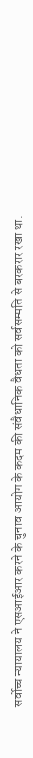सर्वोच्च न्यायालय ने एसआईआर करने के चुनाव आयोग के कदम की संवैधानिक वैधता को सर्वसम्मति से बरकरार रखा था.